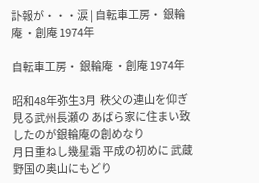訃報が・・・涙 | 自転車工房・ 銀輪庵 ・創庵 1974年

自転車工房・ 銀輪庵 ・創庵 1974年

昭和48年弥生3月  秩父の連山を仰ぎ見る武州長瀬の あばら家に住まい致したのが銀輪庵の創めなり
月日重ねし幾星霜 平成の初めに 武蔵野国の奥山にもどり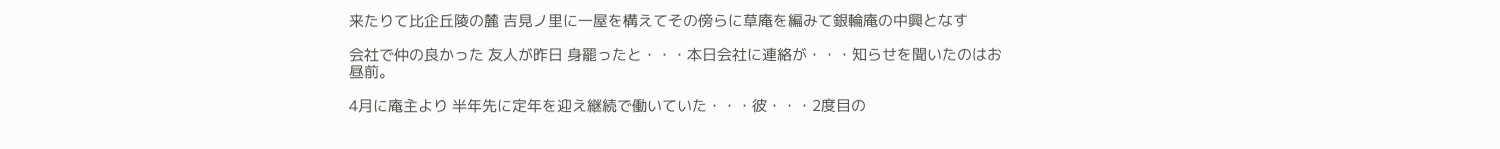来たりて比企丘陵の麓 吉見ノ里に一屋を構えてその傍らに草庵を編みて銀輪庵の中興となす

会社で仲の良かった 友人が昨日 身罷ったと・・・本日会社に連絡が・・・知らせを聞いたのはお昼前。

4月に庵主より 半年先に定年を迎え継続で働いていた・・・彼・・・2度目の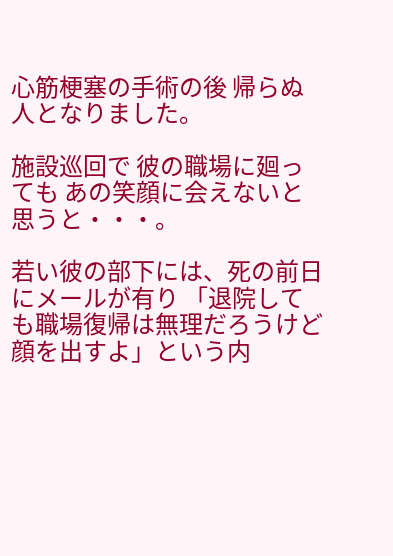心筋梗塞の手術の後 帰らぬ人となりました。

施設巡回で 彼の職場に廻っても あの笑顔に会えないと思うと・・・。

若い彼の部下には、死の前日にメールが有り 「退院しても職場復帰は無理だろうけど顔を出すよ」という内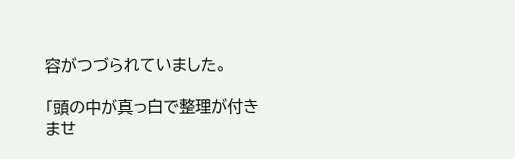容がつづられていました。

「頭の中が真っ白で整理が付きませ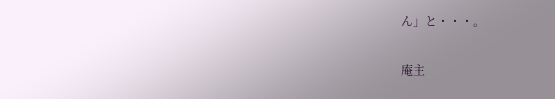ん」と・・・。

庵主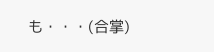も・・・(合掌)